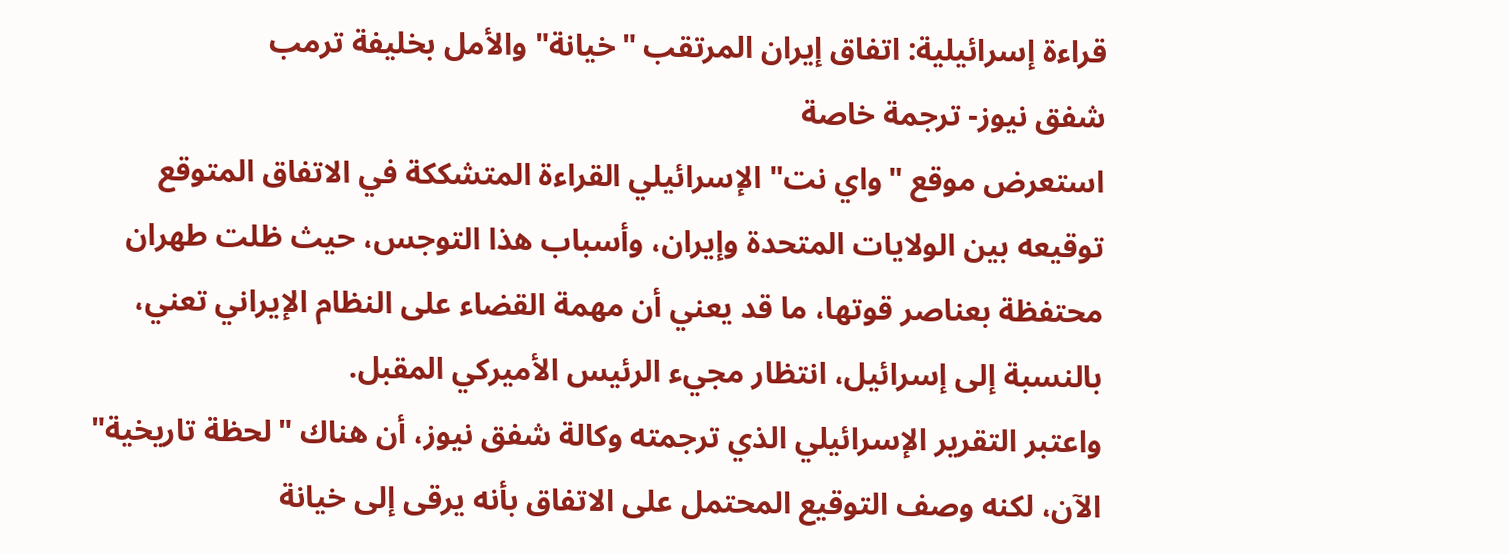قراءة إسرائيلية: اتفاق إيران المرتقب "خيانة" والأمل بخليفة ترمب
شفق نيوز- ترجمة خاصة
استعرض موقع "واي نت" الإسرائيلي القراءة المتشككة في الاتفاق المتوقع توقيعه بين الولايات المتحدة وإيران، وأسباب هذا التوجس، حيث ظلت طهران محتفظة بعناصر قوتها، ما قد يعني أن مهمة القضاء على النظام الإيراني تعني، بالنسبة إلى إسرائيل، انتظار مجيء الرئيس الأميركي المقبل.
واعتبر التقرير الإسرائيلي الذي ترجمته وكالة شفق نيوز، أن هناك "لحظة تاريخية" الآن، لكنه وصف التوقيع المحتمل على الاتفاق بأنه يرقى إلى خيانة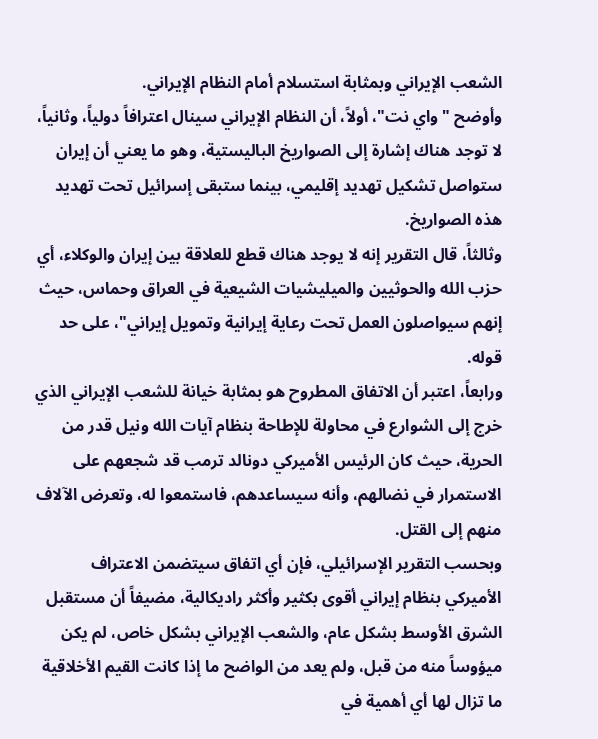الشعب الإيراني وبمثابة استسلام أمام النظام الإيراني.
وأوضح "واي نت"، أولاً، أن النظام الإيراني سينال اعترافاً دولياً، وثانياً، لا توجد هناك إشارة إلى الصواريخ الباليستية، وهو ما يعني أن إيران ستواصل تشكيل تهديد إقليمي، بينما ستبقى إسرائيل تحت تهديد هذه الصواريخ.
وثالثاً، قال التقرير إنه لا يوجد هناك قطع للعلاقة بين إيران والوكلاء، أي حزب الله والحوثيين والميليشيات الشيعية في العراق وحماس، حيث إنهم سيواصلون العمل تحت رعاية إيرانية وتمويل إيراني"، على حد قوله.
ورابعاً، اعتبر أن الاتفاق المطروح هو بمثابة خيانة للشعب الإيراني الذي خرج إلى الشوارع في محاولة للإطاحة بنظام آيات الله ونيل قدر من الحرية، حيث كان الرئيس الأميركي دونالد ترمب قد شجعهم على الاستمرار في نضالهم، وأنه سيساعدهم، فاستمعوا له، وتعرض الآلاف منهم إلى القتل.
وبحسب التقرير الإسرائيلي، فإن أي اتفاق سيتضمن الاعتراف الأميركي بنظام إيراني أقوى بكثير وأكثر راديكالية، مضيفاً أن مستقبل الشرق الأوسط بشكل عام، والشعب الإيراني بشكل خاص، لم يكن ميؤوساً منه من قبل، ولم يعد من الواضح ما إذا كانت القيم الأخلاقية ما تزال لها أي أهمية في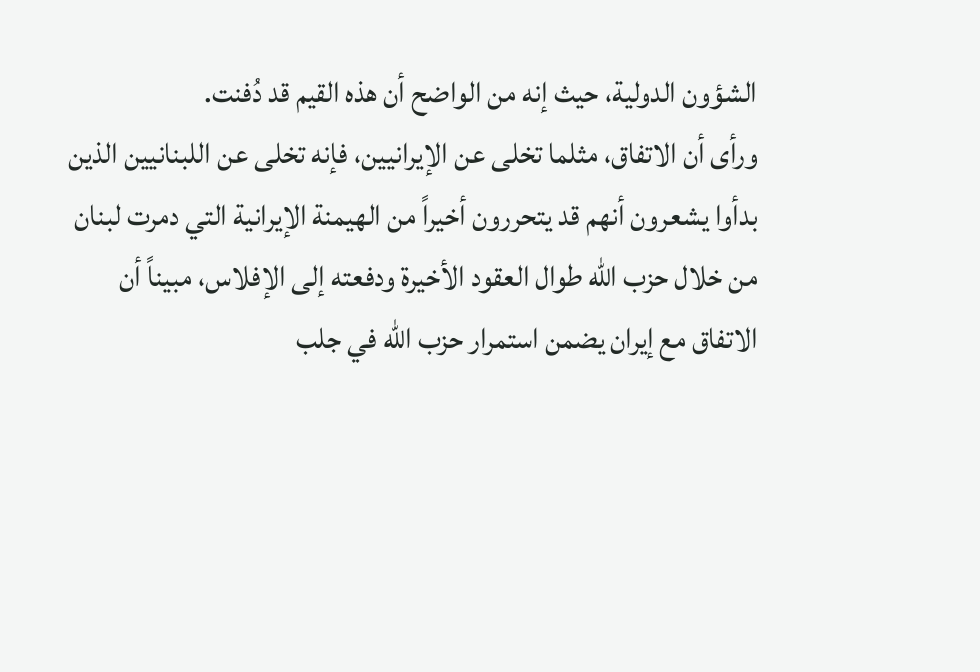الشؤون الدولية، حيث إنه من الواضح أن هذه القيم قد دُفنت.
ورأى أن الاتفاق، مثلما تخلى عن الإيرانيين، فإنه تخلى عن اللبنانيين الذين بدأوا يشعرون أنهم قد يتحررون أخيراً من الهيمنة الإيرانية التي دمرت لبنان من خلال حزب الله طوال العقود الأخيرة ودفعته إلى الإفلاس، مبيناً أن الاتفاق مع إيران يضمن استمرار حزب الله في جلب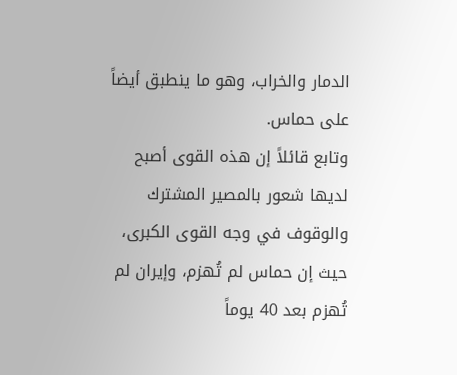الدمار والخراب، وهو ما ينطبق أيضاً على حماس.
وتابع قائلاً إن هذه القوى أصبح لديها شعور بالمصير المشترك والوقوف في وجه القوى الكبرى، حيث إن حماس لم تُهزم، وإيران لم تُهزم بعد 40 يوماً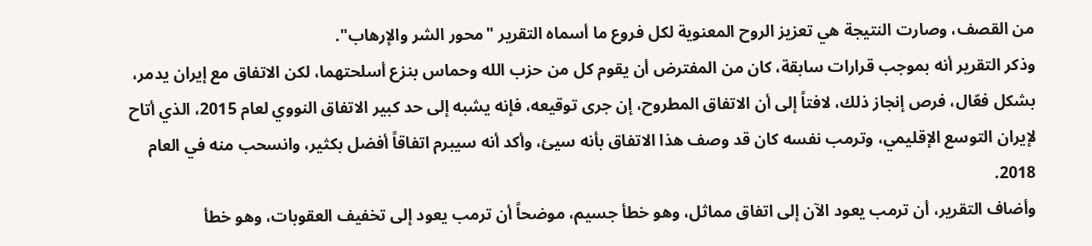من القصف، وصارت النتيجة هي تعزيز الروح المعنوية لكل فروع ما أسماه التقرير "محور الشر والإرهاب".
وذكر التقرير أنه بموجب قرارات سابقة، كان من المفترض أن يقوم كل من حزب الله وحماس بنزع أسلحتهما، لكن الاتفاق مع إيران يدمر، بشكل فعّال، فرص إنجاز ذلك، لافتاً إلى أن الاتفاق المطروح، إن جرى توقيعه، فإنه يشبه إلى حد كبير الاتفاق النووي لعام 2015، الذي أتاح لإيران التوسع الإقليمي، وترمب نفسه كان قد وصف هذا الاتفاق بأنه سيئ، وأكد أنه سيبرم اتفاقاً أفضل بكثير، وانسحب منه في العام 2018.
وأضاف التقرير، أن ترمب يعود الآن إلى اتفاق مماثل، وهو خطأ جسيم، موضحاً أن ترمب يعود إلى تخفيف العقوبات، وهو خطأ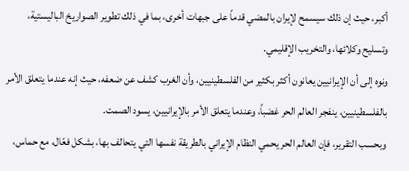أكبر، حيث إن ذلك سيسمح لإيران بالمضي قدماً على جبهات أخرى، بما في ذلك تطوير الصواريخ الباليستية، وتسليح وكلائها، والتخريب الإقليمي.
ونوه إلى أن الإيرانيين يعانون أكثر بكثير من الفلسطينيين، وأن الغرب كشف عن ضعفه، حيث إنه عندما يتعلق الأمر بالفلسطينيين، ينفجر العالم الحر غضباً، وعندما يتعلق الأمر بالإيرانيين، يسود الصمت.
وبحسب التقرير، فإن العالم الحر يحمي النظام الإيراني بالطريقة نفسها التي يتحالف بها، بشكل فعّال، مع حماس،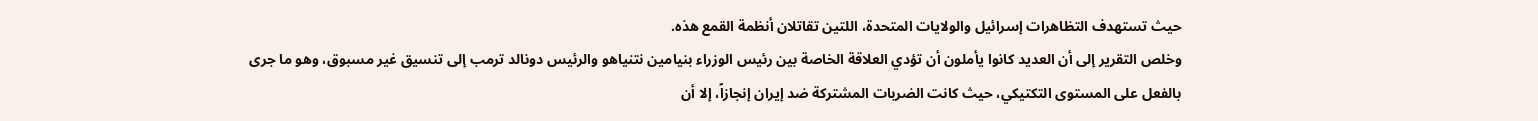حيث تستهدف التظاهرات إسرائيل والولايات المتحدة، اللتين تقاتلان أنظمة القمع هذه.
وخلص التقرير إلى أن العديد كانوا يأملون أن تؤدي العلاقة الخاصة بين رئيس الوزراء بنيامين نتنياهو والرئيس دونالد ترمب إلى تنسيق غير مسبوق، وهو ما جرى بالفعل على المستوى التكتيكي، حيث كانت الضربات المشتركة ضد إيران إنجازاً، إلا أن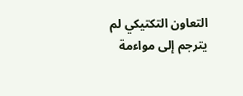التعاون التكتيكي لم يترجم إلى مواءمة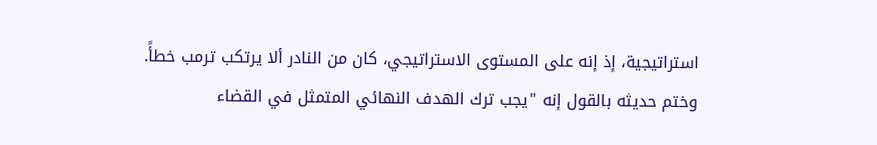استراتيجية، إذ إنه على المستوى الاستراتيجي، كان من النادر ألا يرتكب ترمب خطأً.
وختم حديثه بالقول إنه "يجب ترك الهدف النهائي المتمثل في القضاء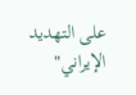على التهديد الإيراني"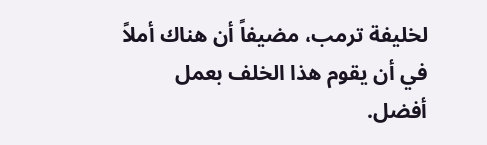لخليفة ترمب، مضيفاً أن هناك أملاً في أن يقوم هذا الخلف بعمل أفضل.